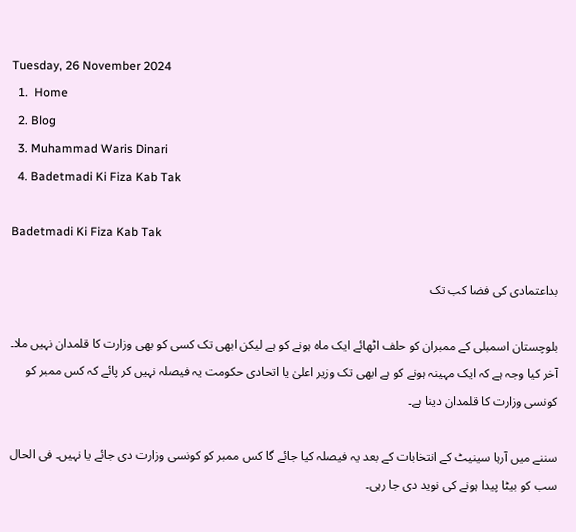Tuesday, 26 November 2024
  1.  Home
  2. Blog
  3. Muhammad Waris Dinari
  4. Badetmadi Ki Fiza Kab Tak

Badetmadi Ki Fiza Kab Tak

بداعتمادی کی فضا کب تک

بلوچستان اسمبلی کے ممبران کو حلف اٹھائے ایک ماہ ہونے کو ہے لیکن ابھی تک کسی کو بھی وزارت کا قلمدان نہیں ملا۔ آخر کیا وجہ ہے کہ ایک مہینہ ہونے کو ہے ابھی تک وزیر اعلیٰ یا اتحادی حکومت یہ فیصلہ نہیں کر پائے کہ کس ممبر کو کونسی وزارت کا قلمدان دینا ہے۔

سننے میں آرہا سینیٹ کے انتخابات کے بعد یہ فیصلہ کیا جائے گا کس ممبر کو کونسی وزارت دی جائے یا نہیں۔ فی الحال سب کو بیٹا پیدا ہونے کی نوید دی جا رہی۔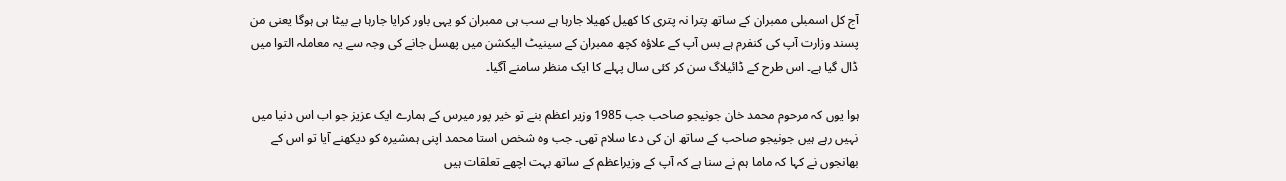آج کل اسمبلی ممبران کے ساتھ پترا نہ پتری کا کھیل کھیلا جارہا ہے سب ہی ممبران کو یہی باور کرایا جارہا ہے بیٹا ہی ہوگا یعنی من پسند وزارت آپ کی کنفرم ہے بس آپ کے علاؤہ کچھ ممبران کے سینیٹ الیکشن میں پھسل جانے کی وجہ سے یہ معاملہ التوا میں ڈال گیا ہے۔ اس طرح کے ڈائیلاگ سن کر کئی سال پہلے کا ایک منظر سامنے آگیا۔

ہوا یوں کہ مرحوم محمد خان جونیجو صاحب جب 1985 وزیر اعظم بنے تو خیر پور میرس کے ہمارے ایک عزیز جو اب اس دنیا میں نہیں رہے ہیں جونیجو صاحب کے ساتھ ان کی دعا سلام تھی۔ جب وہ شخص استا محمد اپنی ہمشیرہ کو دیکھنے آیا تو اس کے بھانجوں نے کہا کہ ماما ہم نے سنا ہے کہ آپ کے وزیراعظم کے ساتھ بہت اچھے تعلقات ہیں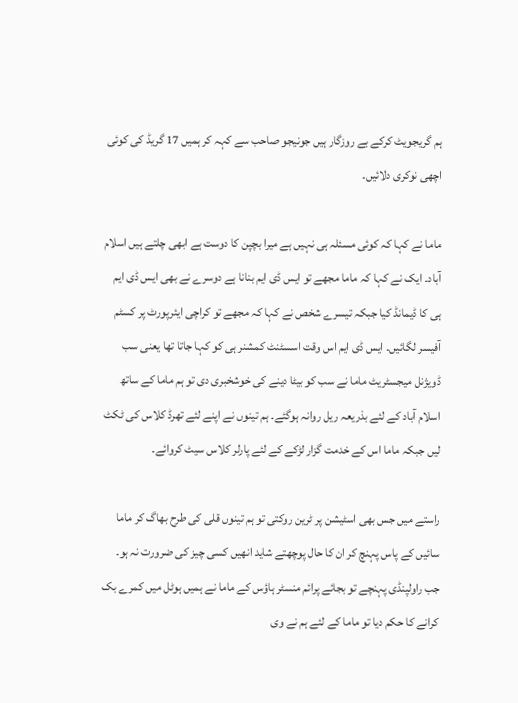ہم گریجویٹ کرکے بے روزگار ہیں جونیجو صاحب سے کہہ کر ہمیں 17 گریڈ کی کوئی اچھی نوکری دلائیں۔

ماما نے کہا کہ کوئی مسئلہ ہی نہیں ہے میرا بچپن کا دوست ہے ابھی چلتے ہیں اسلام آباد۔ ایک نے کہا کہ ماما مجھے تو ایس ڈی ایم بنانا ہے دوسرے نے بھی ایس ڈی ایم ہی کا ڈیمانڈ کیا جبکہ تیسرے شخص نے کہا کہ مجھے تو کراچی ایئرپورٹ پر کسٹم آفیسر لگائیں۔ ایس ڈی ایم اس وقت اسسٹنٹ کمشنر ہی کو کہا جاتا تھا یعنی سب ڈویژنل میجسٹریٹ ماما نے سب کو بیٹا دینے کی خوشخبری دی تو ہم ماما کے ساتھ اسلام آباد کے لئے بذریعہ ریل روانہ ہوگئے۔ ہم تینوں نے اپنے لئے تھرڈ کلاس کی ٹکٹ لیں جبکہ ماما اس کے خدمت گزار لڑکے کے لئے پارلر کلاس سیٹ کروائے۔

راستے میں جس بھی اسٹیشن پر ٹرین روکتی تو ہم تینوں قلی کی طرح بھاگ کر ماما سائیں کے پاس پہنچ کر ان کا حال پوچھتے شاید انھیں کسی چیز کی ضرورت نہ ہو۔ جب راولپنڈی پہنچے تو بجائے پرائم منسٹر ہاؤس کے ماما نے ہمیں ہوٹل میں کمرے بک کرانے کا حکم دیا تو ماما کے لئے ہم نے وی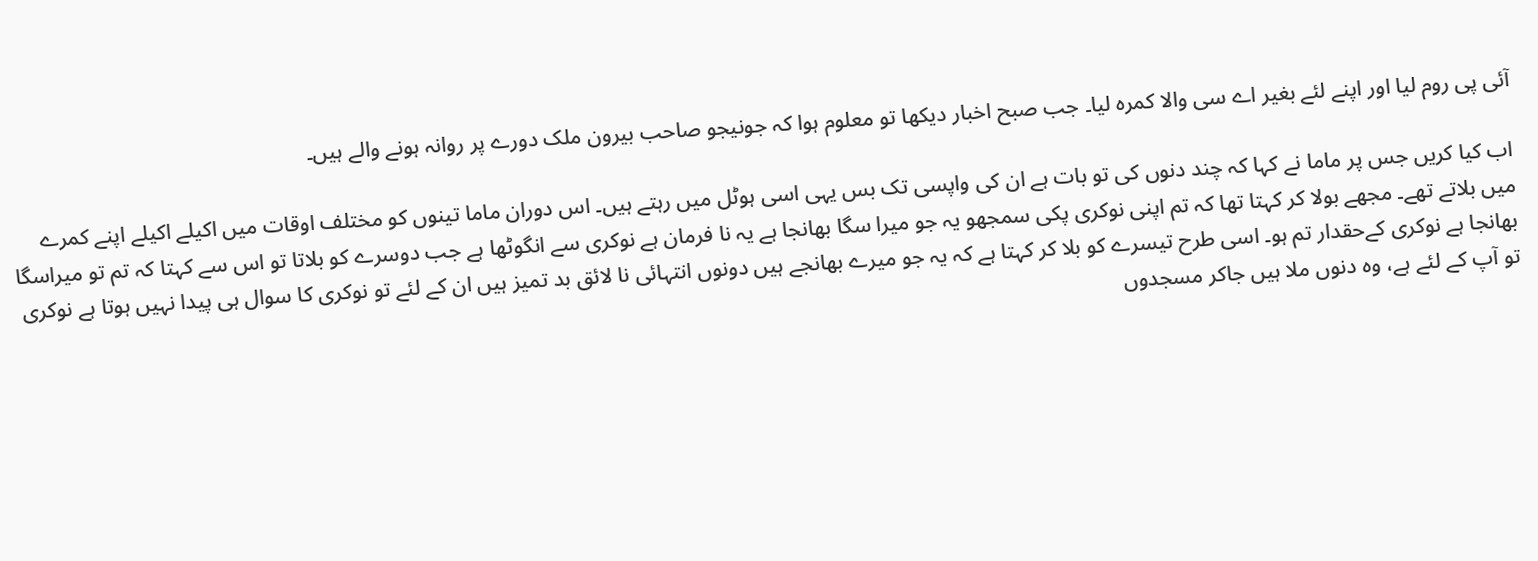آئی پی روم لیا اور اپنے لئے بغیر اے سی والا کمرہ لیا۔ جب صبح اخبار دیکھا تو معلوم ہوا کہ جونیجو صاحب بیرون ملک دورے پر روانہ ہونے والے ہیں۔

اب کیا کریں جس پر ماما نے کہا کہ چند دنوں کی تو بات ہے ان کی واپسی تک بس یہی اسی ہوٹل میں رہتے ہیں۔ اس دوران ماما تینوں کو مختلف اوقات میں اکیلے اکیلے اپنے کمرے میں بلاتے تھے۔ مجھے بولا کر کہتا تھا کہ تم اپنی نوکری پکی سمجھو یہ جو میرا سگا بھانجا ہے یہ نا فرمان ہے نوکری سے انگوٹھا ہے جب دوسرے کو بلاتا تو اس سے کہتا کہ تم تو میراسگا بھانجا ہے نوکری کےحقدار تم ہو۔ اسی طرح تیسرے کو بلا کر کہتا ہے کہ یہ جو میرے بھانجے ہیں دونوں انتہائی نا لائق بد تمیز ہیں ان کے لئے تو نوکری کا سوال ہی پیدا نہیں ہوتا ہے نوکری تو آپ کے لئے ہے، وہ دنوں ملا ہیں جاکر مسجدوں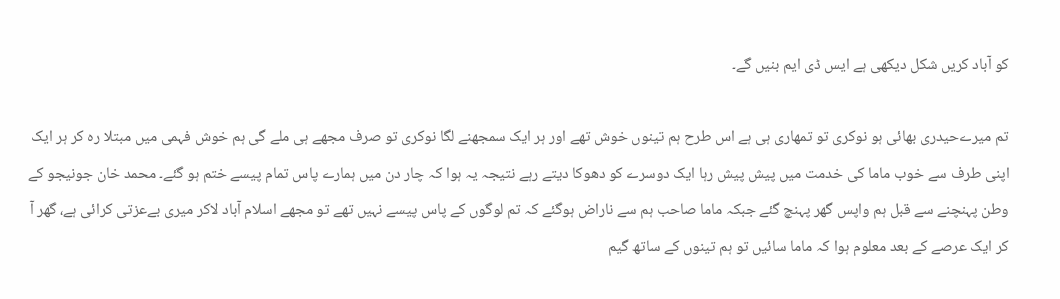کو آباد کریں شکل دیکھی ہے ایس ڈی ایم بنیں گے۔

تم میرےحیدری بھائی ہو نوکری تو تمھاری ہی ہے اس طرح ہم تینوں خوش تھے اور ہر ایک سمجھنے لگا نوکری تو صرف مجھے ہی ملے گی ہم خوش فہمی میں مبتلا رہ کر ہر ایک اپنی طرف سے خوب ماما کی خدمت میں پیش پیش رہا ایک دوسرے کو دھوکا دیتے رہے نتیجہ یہ ہوا کہ چار دن میں ہمارے پاس تمام پیسے ختم ہو گئے۔ محمد خان جونیجو کے وطن پہنچنے سے قبل ہم واپس گھر پہنچ گئے جبکہ ماما صاحب ہم سے ناراض ہوگئے کہ تم لوگوں کے پاس پیسے نہیں تھے تو مجھے اسلام آباد لاکر میری بےعزتی کرائی ہے، گھر آ کر ایک عرصے کے بعد معلوم ہوا کہ ماما سائیں تو ہم تینوں کے ساتھ گیم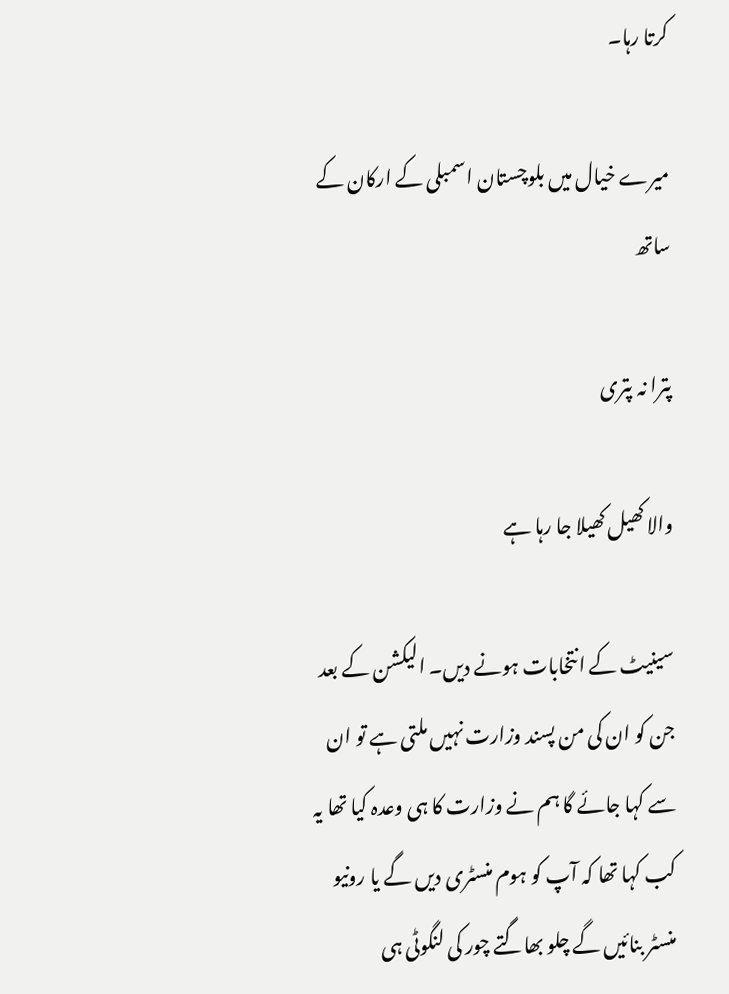کرتا رہا۔

میرے خیال میں بلوچستان اسمبلی کے ارکان کے ساتھ

پترا نہ پتری

والا کھیل کھیلا جا رہا ہے

سینیٹ کے انتخابات ہونے دیں۔ الیکشن کے بعد جن کو ان کی من پسند وزارت نہیں ملتی ہے تو ان سے کہا جائے گا ہم نے وزارت کا ہی وعدہ کیا تھا یہ کب کہا تھا کہ آپ کو ہوم منسٹری دیں گے یا رونیو منسٹر بنائیں گے چلو بھاگتے چور کی لنگوٹی ہی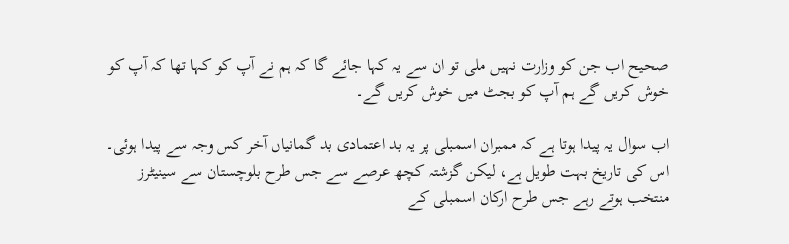صحیح اب جن کو وزارت نہیں ملی تو ان سے یہ کہا جائے گا کہ ہم نے آپ کو کہا تھا کہ آپ کو خوش کریں گے ہم آپ کو بجٹ میں خوش کریں گے۔

اب سوال یہ پیدا ہوتا ہے کہ ممبران اسمبلی پر یہ بد اعتمادی بد گمانیاں آخر کس وجہ سے پیدا ہوئی۔ اس کی تاریخ بہت طویل ہے، لیکن گزشتہ کچھ عرصے سے جس طرح بلوچستان سے سینیٹرز منتخب ہوتے رہے جس طرح ارکان اسمبلی کے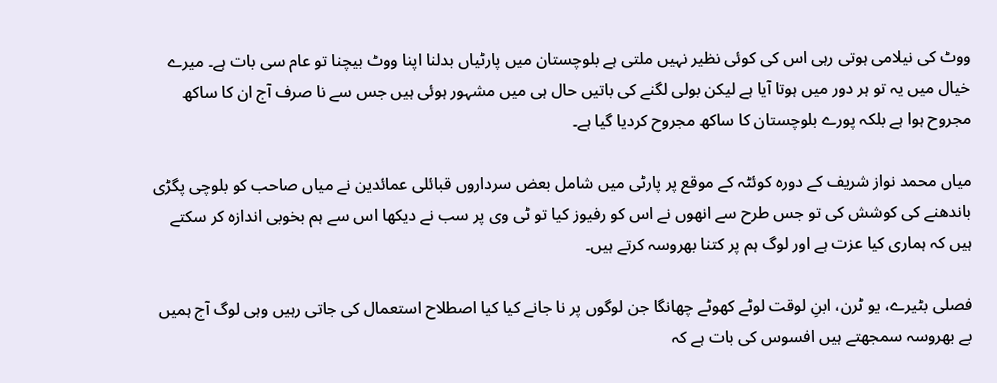ووٹ کی نیلامی ہوتی رہی اس کی کوئی نظیر نہیں ملتی ہے بلوچستان میں پارٹیاں بدلنا اپنا ووٹ بیچنا تو عام سی بات ہے۔ میرے خیال میں یہ تو ہر دور میں ہوتا آیا ہے لیکن بولی لگنے کی باتیں حال ہی میں مشہور ہوئی ہیں جس سے نا صرف آج ان کا ساکھ مجروح ہوا ہے بلکہ پورے بلوچستان کا ساکھ مجروح کردیا گیا ہے۔

میاں محمد نواز شریف کے دورہ کوئٹہ کے موقع پر پارٹی میں شامل بعض سرداروں قبائلی عمائدین نے میاں صاحب کو بلوچی پگڑی باندھنے کی کوشش کی تو جس طرح سے انھوں نے اس کو رفیوز کیا تو ٹی وی پر سب نے دیکھا اس سے ہم بخوبی اندازہ کر سکتے ہیں کہ ہماری کیا عزت ہے اور لوگ ہم پر کتنا بھروسہ کرتے ہیں۔

فصلی بٹیرے، یو ٹرن، ابنِ لوقت لوٹے کھوٹے چھانگا جن لوگوں پر نا جانے کیا کیا اصطلاح استعمال کی جاتی رہیں وہی لوگ آج ہمیں بے بھروسہ سمجھتے ہیں افسوس کی بات ہے کہ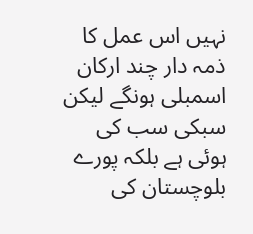نہیں اس عمل کا ذمہ دار چند ارکان اسمبلی ہونگے لیکن سبکی سب کی ہوئی ہے بلکہ پورے بلوچستان کی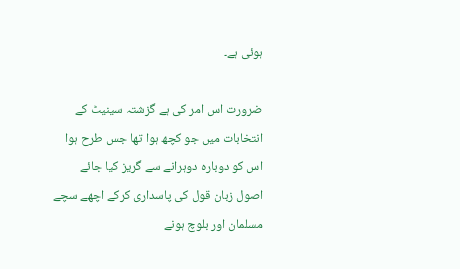ہوئی ہے۔

ضرورت اس امر کی ہے گزشتہ سینیٹ کے انتخابات میں جو کچھ ہوا تھا جس طرح ہوا اس کو دوبارہ دوہرانے سے گریز کیا جائے اصول زبان قول کی پاسداری کرکے اچھے سچے مسلمان اور بلوچ ہونے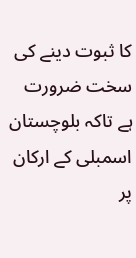کا ثبوت دینے کی سخت ضرورت ہے تاکہ بلوچستان اسمبلی کے ارکان پر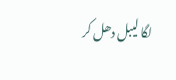لگا لیبل دھل کر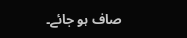صاف ہو جائے۔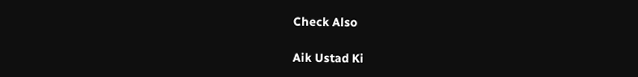Check Also

Aik Ustad Ki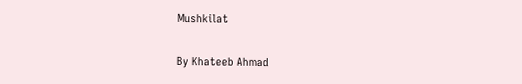Mushkilat

By Khateeb Ahmad